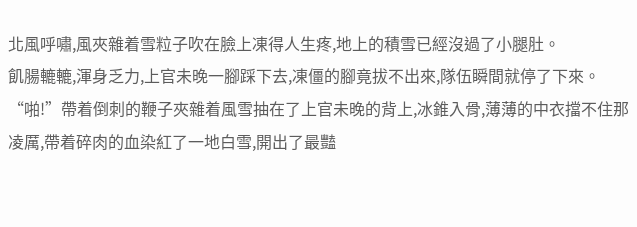北風呼嘯,風夾雜着雪粒子吹在臉上凍得人生疼,地上的積雪已經沒過了小腿肚。
飢腸轆轆,渾身乏力,上官未晚一腳踩下去,凍僵的腳竟拔不出來,隊伍瞬間就停了下來。
“啪!”帶着倒刺的鞭子夾雜着風雪抽在了上官未晚的背上,冰錐入骨,薄薄的中衣擋不住那凌厲,帶着碎肉的血染紅了一地白雪,開出了最豔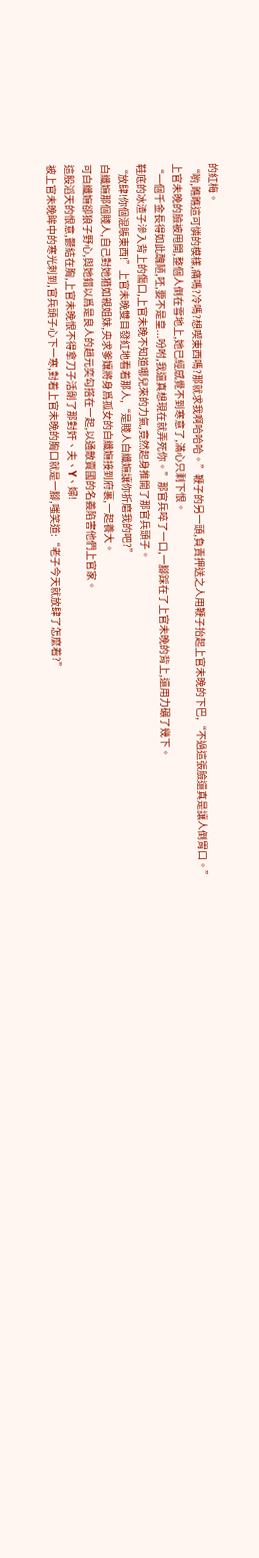的紅梅。
“喲,瞧瞧這可憐的模樣,痛嗎?冷嗎?想喫東西嗎?那就求我啊哈哈哈。”鞭子的另一頭,負責押送之人用鞭子抬起上官未晚的下巴,“不過這張臉還真是讓人倒胃口。”
上官未晚的臉被甩開,整個人倒在雪地上,她已經感覺不到寒意了,滿心只剩下恨。
“一個千金長得如此醜陋,呸,要不是皇...吩咐,我還真想現在就弄死你。”那官兵啐了一口,一腳踩在了上官未晚的背上,還用力碾了幾下。
鞋底的冰渣子滲入背上的傷口,上官未晚不知道哪兒來的力氣,竟然起身推開了那官兵頭子。
“放肆!你個混賬東西!”上官未晚雙目發紅地看着那人,“是賤人白纖嫵讓你折磨我的吧?”
白纖嫵那個賤人,自己對她猶如親姐妹,央求爹孃將身爲孤女的白纖嫵接到府裏,一起養大。
可白纖嫵卻狼子野心,與她錯以爲是良人的趙元奕勾搭在一起,以通敵賣國的名義陷害他們上官家。
這股滔天的恨意,鬱結在胸,上官未晚恨不得拿刀子活剮了那對奸、夫、Y、婦!
被上官未晚眸中的寒光刺到,官兵頭子心下一寒,對着上官未晚的胸口就是一腳,嗤笑道:“老子今天就放肆了怎麼着?”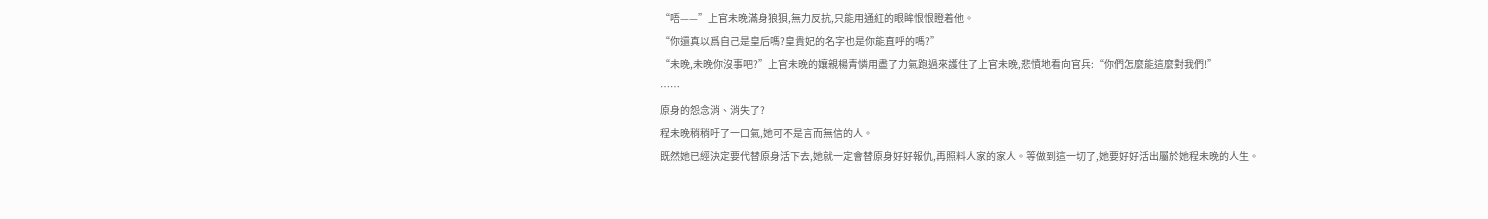“唔——”上官未晚滿身狼狽,無力反抗,只能用通紅的眼眸恨恨瞪着他。
“你還真以爲自己是皇后嗎?皇貴妃的名字也是你能直呼的嗎?”
“未晚,未晚你沒事吧?”上官未晚的孃親楊青憐用盡了力氣跑過來護住了上官未晚,悲憤地看向官兵:“你們怎麼能這麼對我們!”
……
原身的怨念消、消失了?
程未晚稍稍吁了一口氣,她可不是言而無信的人。
既然她已經決定要代替原身活下去,她就一定會替原身好好報仇,再照料人家的家人。等做到這一切了,她要好好活出屬於她程未晚的人生。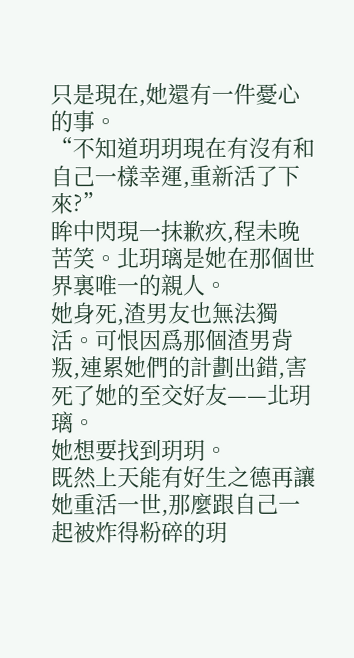只是現在,她還有一件憂心的事。
“不知道玥玥現在有沒有和自己一樣幸運,重新活了下來?”
眸中閃現一抹歉疚,程未晚苦笑。北玥璃是她在那個世界裏唯一的親人。
她身死,渣男友也無法獨活。可恨因爲那個渣男背叛,連累她們的計劃出錯,害死了她的至交好友——北玥璃。
她想要找到玥玥。
既然上天能有好生之德再讓她重活一世,那麼跟自己一起被炸得粉碎的玥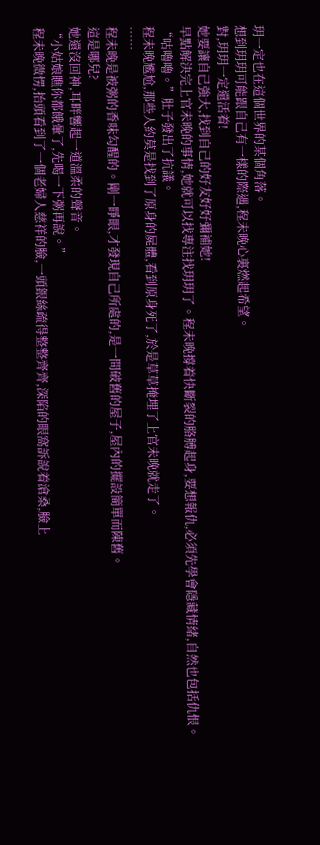玥一定也在這個世界的某個角落。
想到玥玥可能跟自己有一樣的際遇,程未晚心裏燃起希望。
對,玥玥一定還活着!
她要讓自己強大,找到自己的好友好好彌補她!
早點解決完上官未晚的事情,她就可以找專注找玥玥了。程未晚撐着快斷裂的胳膊起身,要想報仇,必須先學會隱藏情緒,自然也包括仇恨。
“咕嚕嚕。”肚子發出了抗議。
程未晚尷尬,那些人約莫是找到了原身的屍體,看到原身死了,於是草草掩埋了上官未晚就走了。
……
程未晚是被粥的香味勾醒的。剛一睜眼,才發現自己所處的,是一間破舊的屋子,屋內的擺設簡單而陳舊。
這是哪兒?
她還沒回神,耳畔響起一道溫柔的聲音。
“小姑娘瞧你都餓暈了,先喝一下粥再說。”
程未晚微愣,抬頭看到了一個老婦人慈祥的臉,一頭銀絲疏得整整齊齊,深陷的眼窩訴說着滄桑,臉上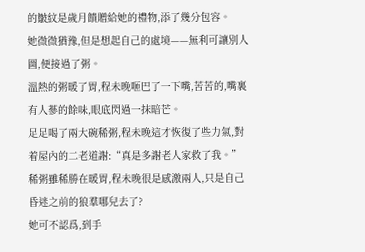的皺紋是歲月饋贈給她的禮物,添了幾分包容。
她微微猶豫,但是想起自己的處境——無利可讓別人圖,便接過了粥。
溫熱的粥暖了胃,程未晚咂巴了一下嘴,苦苦的,嘴裏有人蔘的餘味,眼底閃過一抹暗芒。
足足喝了兩大碗稀粥,程未晚這才恢復了些力氣,對着屋內的二老道謝:“真是多謝老人家救了我。”
稀粥雖稀勝在暖胃,程未晚很是感激兩人,只是自己昏迷之前的狼羣哪兒去了?
她可不認爲,到手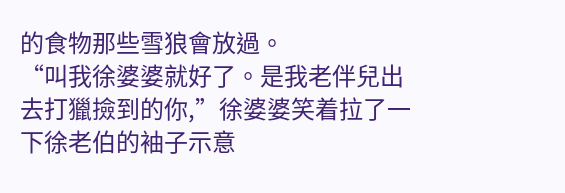的食物那些雪狼會放過。
“叫我徐婆婆就好了。是我老伴兒出去打獵撿到的你,”徐婆婆笑着拉了一下徐老伯的袖子示意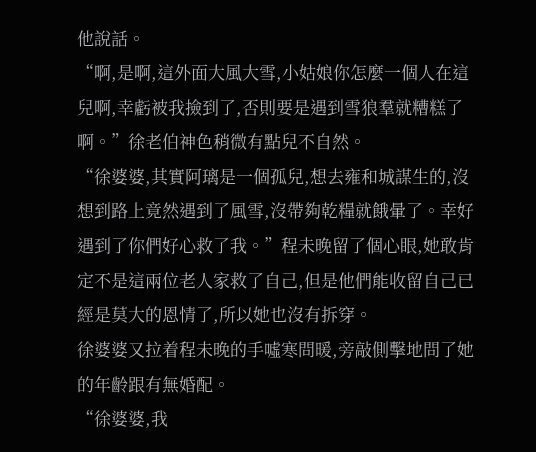他說話。
“啊,是啊,這外面大風大雪,小姑娘你怎麼一個人在這兒啊,幸虧被我撿到了,否則要是遇到雪狼羣就糟糕了啊。”徐老伯神色稍微有點兒不自然。
“徐婆婆,其實阿璃是一個孤兒,想去雍和城謀生的,沒想到路上竟然遇到了風雪,沒帶夠乾糧就餓暈了。幸好遇到了你們好心救了我。”程未晚留了個心眼,她敢肯定不是這兩位老人家救了自己,但是他們能收留自己已經是莫大的恩情了,所以她也沒有拆穿。
徐婆婆又拉着程未晚的手噓寒問暖,旁敲側擊地問了她的年齡跟有無婚配。
“徐婆婆,我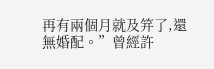再有兩個月就及笄了,還無婚配。”曾經許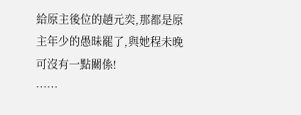給原主後位的趙元奕,那都是原主年少的愚昧罷了,與她程未晚可沒有一點關係!
……